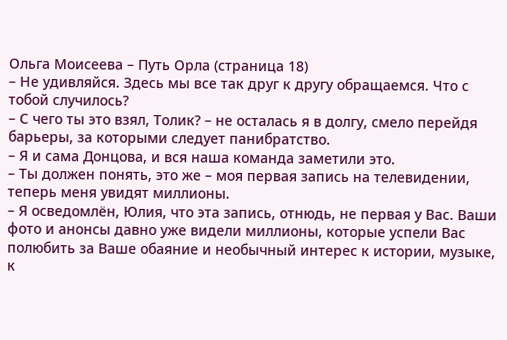Ольга Моисеева – Путь Орла (страница 18)
– Не удивляйся. Здесь мы все так друг к другу обращаемся. Что с тобой случилось?
– С чего ты это взял, Толик? – не осталась я в долгу, смело перейдя барьеры, за которыми следует панибратство.
– Я и сама Донцова, и вся наша команда заметили это.
– Ты должен понять, это же – моя первая запись на телевидении, теперь меня увидят миллионы.
– Я осведомлён, Юлия, что эта запись, отнюдь, не первая у Вас. Ваши фото и анонсы давно уже видели миллионы, которые успели Вас полюбить за Ваше обаяние и необычный интерес к истории, музыке, к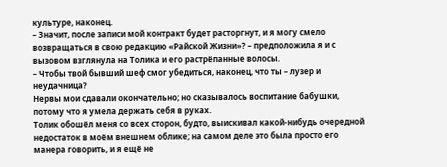культуре, наконец.
– Значит, после записи мой контракт будет расторгнут, и я могу смело возвращаться в свою редакцию «Райской Жизни»? – предположила я и с вызовом взглянула на Толика и его растрёпанные волосы.
– Чтобы твой бывший шеф смог убедиться, наконец, что ты – лузер и неудачница?
Нервы мои сдавали окончательно; но сказывалось воспитание бабушки, потому что я умела держать себя в руках.
Толик обошёл меня со всех сторон, будто, выискивал какой-нибудь очередной недостаток в моём внешнем облике; на самом деле это была просто его манера говорить, и я ещё не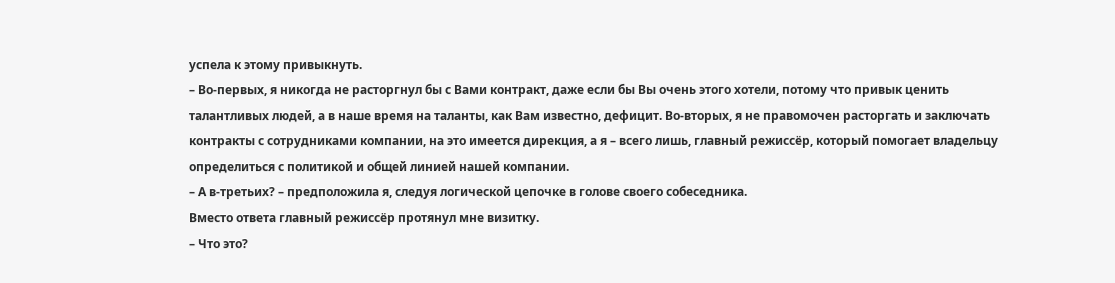успела к этому привыкнуть.
– Во-первых, я никогда не расторгнул бы с Вами контракт, даже если бы Вы очень этого хотели, потому что привык ценить талантливых людей, а в наше время на таланты, как Вам известно, дефицит. Во-вторых, я не правомочен расторгать и заключать контракты с сотрудниками компании, на это имеется дирекция, а я – всего лишь, главный режиссёр, который помогает владельцу определиться с политикой и общей линией нашей компании.
– А в-третьих? – предположила я, следуя логической цепочке в голове своего собеседника.
Вместо ответа главный режиссёр протянул мне визитку.
– Что это?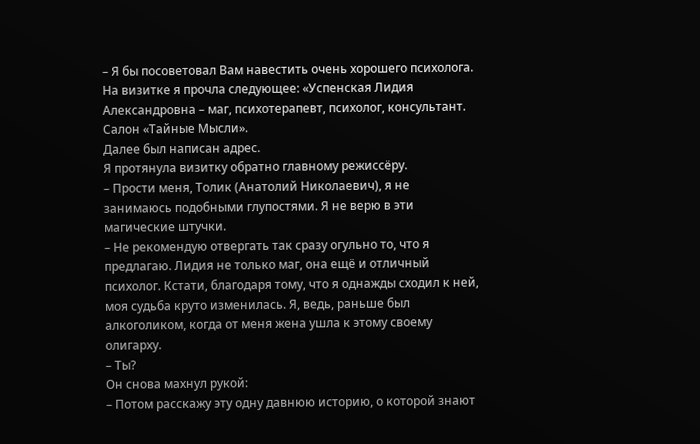– Я бы посоветовал Вам навестить очень хорошего психолога.
На визитке я прочла следующее: «Успенская Лидия Александровна – маг, психотерапевт, психолог, консультант. Салон «Тайные Мысли».
Далее был написан адрес.
Я протянула визитку обратно главному режиссёру.
– Прости меня, Толик (Анатолий Николаевич), я не занимаюсь подобными глупостями. Я не верю в эти магические штучки.
– Не рекомендую отвергать так сразу огульно то, что я предлагаю. Лидия не только маг, она ещё и отличный психолог. Кстати, благодаря тому, что я однажды сходил к ней, моя судьба круто изменилась. Я, ведь, раньше был алкоголиком, когда от меня жена ушла к этому своему олигарху.
– Ты?
Он снова махнул рукой:
– Потом расскажу эту одну давнюю историю, о которой знают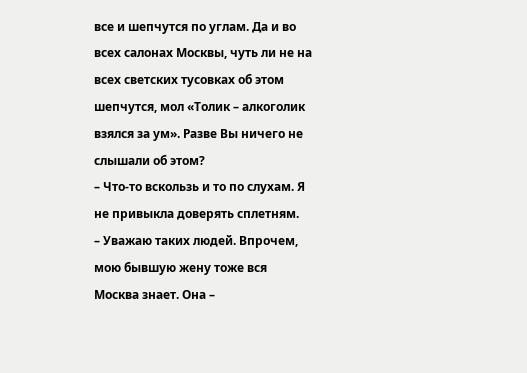все и шепчутся по углам. Да и во всех салонах Москвы, чуть ли не на всех светских тусовках об этом шепчутся, мол «Толик – алкоголик взялся за ум». Разве Вы ничего не слышали об этом?
– Что-то вскользь и то по слухам. Я не привыкла доверять сплетням.
– Уважаю таких людей. Впрочем, мою бывшую жену тоже вся Москва знает. Она –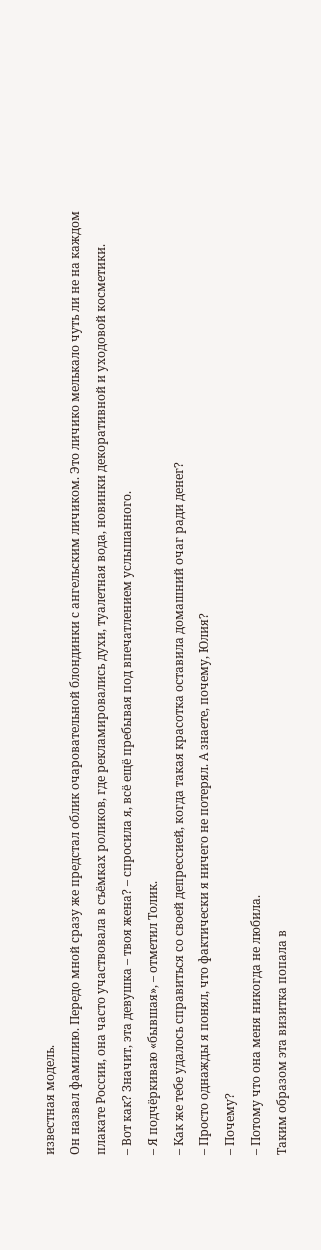известная модель.
Он назвал фамилию. Передо мной сразу же предстал облик очаровательной блондинки с ангельским личиком. Это личико мелькало чуть ли не на каждом плакате России, она часто участвовала в съёмках роликов, где рекламировались духи, туалетная вода, новинки декоративной и уходовой косметики.
– Вот как? Значит, эта девушка – твоя жена? – спросила я, всё ещё пребывая под впечатлением услышанного.
– Я подчёркиваю «бывшая», – отметил Толик.
– Как же тебе удалось справиться со своей депрессией, когда такая красотка оставила домашний очаг ради денег?
– Просто однажды я понял, что фактически я ничего не потерял. А знаете, почему, Юлия?
– Почему?
– Потому что она меня никогда не любила.
Таким образом эта визитка попала в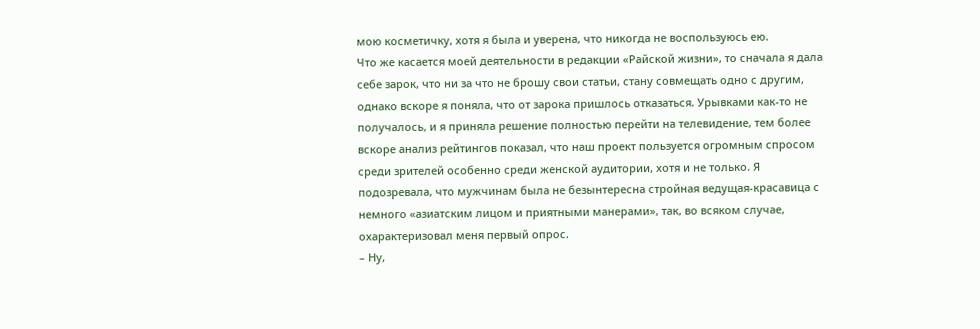мою косметичку, хотя я была и уверена, что никогда не воспользуюсь ею.
Что же касается моей деятельности в редакции «Райской жизни», то сначала я дала себе зарок, что ни за что не брошу свои статьи, стану совмещать одно с другим, однако вскоре я поняла, что от зарока пришлось отказаться. Урывками как-то не получалось, и я приняла решение полностью перейти на телевидение, тем более вскоре анализ рейтингов показал, что наш проект пользуется огромным спросом среди зрителей особенно среди женской аудитории, хотя и не только. Я подозревала, что мужчинам была не безынтересна стройная ведущая-красавица с немного «азиатским лицом и приятными манерами», так, во всяком случае, охарактеризовал меня первый опрос.
– Ну,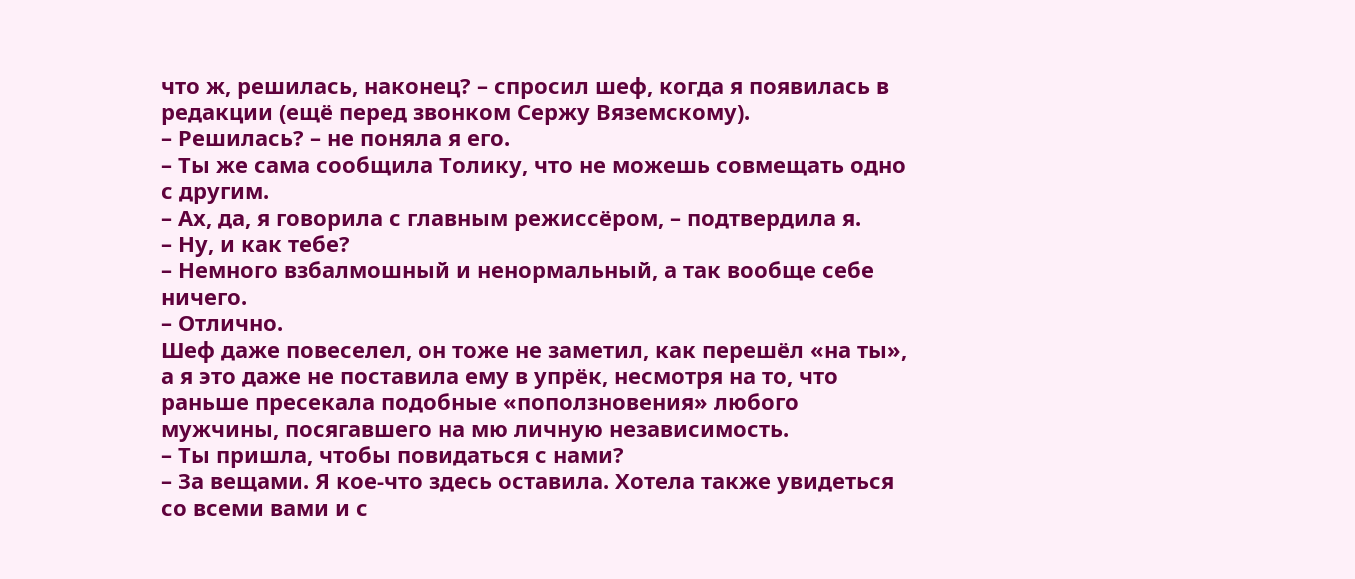что ж, решилась, наконец? – спросил шеф, когда я появилась в редакции (ещё перед звонком Сержу Вяземскому).
– Решилась? – не поняла я его.
– Ты же сама сообщила Толику, что не можешь совмещать одно с другим.
– Ах, да, я говорила с главным режиссёром, – подтвердила я.
– Ну, и как тебе?
– Немного взбалмошный и ненормальный, а так вообще себе ничего.
– Отлично.
Шеф даже повеселел, он тоже не заметил, как перешёл «на ты», а я это даже не поставила ему в упрёк, несмотря на то, что раньше пресекала подобные «поползновения» любого мужчины, посягавшего на мю личную независимость.
– Ты пришла, чтобы повидаться с нами?
– За вещами. Я кое-что здесь оставила. Хотела также увидеться со всеми вами и с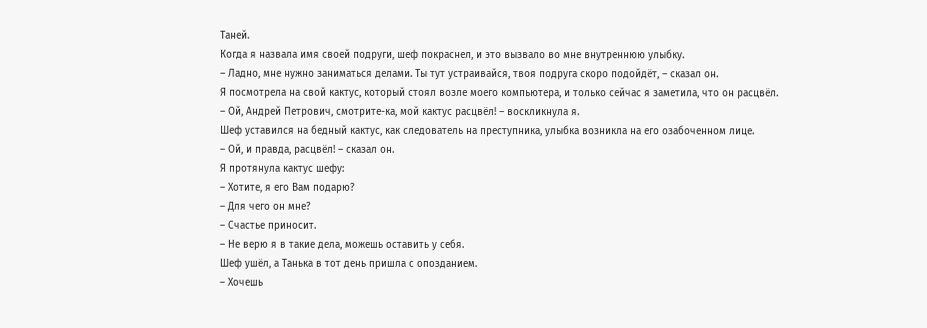Таней.
Когда я назвала имя своей подруги, шеф покраснел, и это вызвало во мне внутреннюю улыбку.
– Ладно, мне нужно заниматься делами. Ты тут устраивайся, твоя подруга скоро подойдёт, – сказал он.
Я посмотрела на свой кактус, который стоял возле моего компьютера, и только сейчас я заметила, что он расцвёл.
– Ой, Андрей Петрович, смотрите-ка, мой кактус расцвёл! – воскликнула я.
Шеф уставился на бедный кактус, как следователь на преступника, улыбка возникла на его озабоченном лице.
– Ой, и правда, расцвёл! – сказал он.
Я протянула кактус шефу:
– Хотите, я его Вам подарю?
– Для чего он мне?
– Счастье приносит.
– Не верю я в такие дела, можешь оставить у себя.
Шеф ушёл, а Танька в тот день пришла с опозданием.
– Хочешь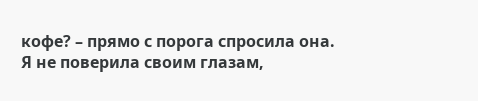кофе? – прямо с порога спросила она.
Я не поверила своим глазам,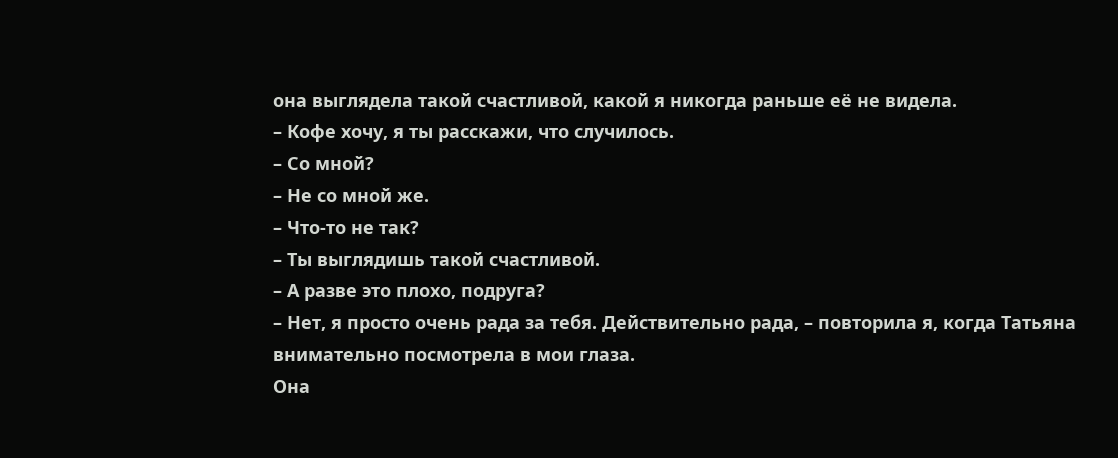она выглядела такой счастливой, какой я никогда раньше её не видела.
– Кофе хочу, я ты расскажи, что случилось.
– Со мной?
– Не со мной же.
– Что-то не так?
– Ты выглядишь такой счастливой.
– А разве это плохо, подруга?
– Нет, я просто очень рада за тебя. Действительно рада, – повторила я, когда Татьяна внимательно посмотрела в мои глаза.
Она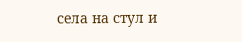села на стул и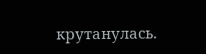крутанулась.